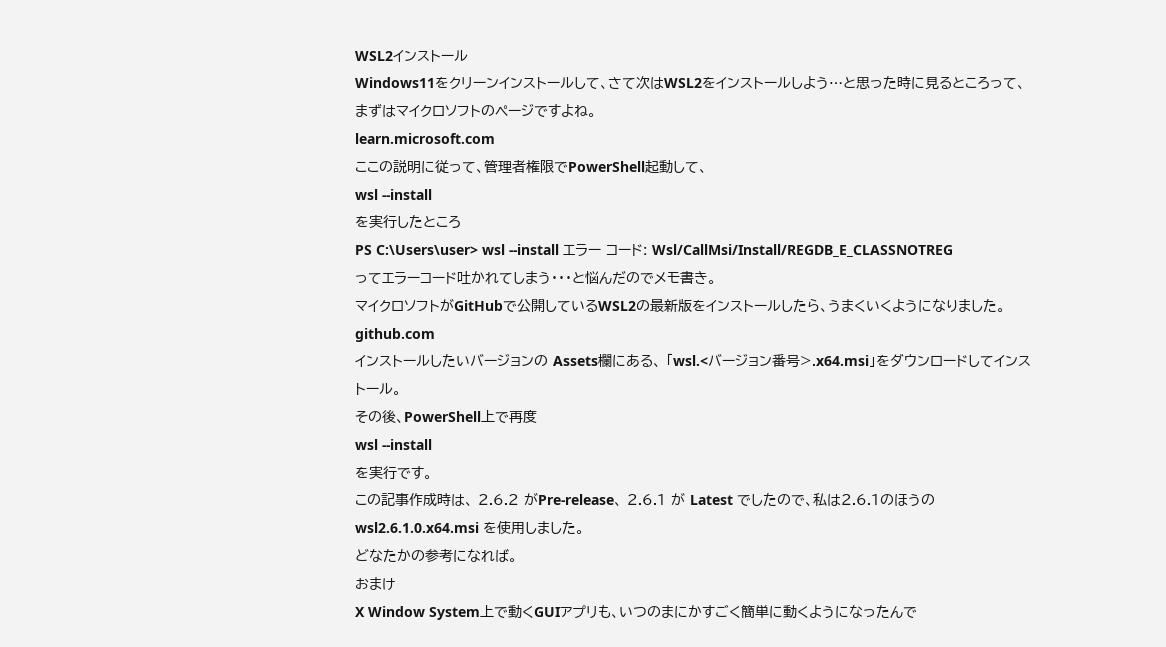WSL2インストール
Windows11をクリーンインストールして、さて次はWSL2をインストールしよう…と思った時に見るところって、
まずはマイクロソフトのページですよね。
learn.microsoft.com
ここの説明に従って、管理者権限でPowerShell起動して、
wsl --install
を実行したところ
PS C:\Users\user> wsl --install エラー コード: Wsl/CallMsi/Install/REGDB_E_CLASSNOTREG
ってエラーコード吐かれてしまう・・・と悩んだのでメモ書き。
マイクロソフトがGitHubで公開しているWSL2の最新版をインストールしたら、うまくいくようになりました。
github.com
インストールしたいバージョンの Assets欄にある、 「wsl.<バージョン番号>.x64.msi」をダウンロードしてインストール。
その後、PowerShell上で再度
wsl --install
を実行です。
この記事作成時は、 2.6.2 がPre-release、 2.6.1 が Latest でしたので、私は2.6.1のほうの wsl2.6.1.0.x64.msi を使用しました。
どなたかの参考になれば。
おまけ
X Window System上で動くGUIアプリも、いつのまにかすごく簡単に動くようになったんで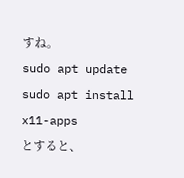すね。
sudo apt update sudo apt install x11-apps
とすると、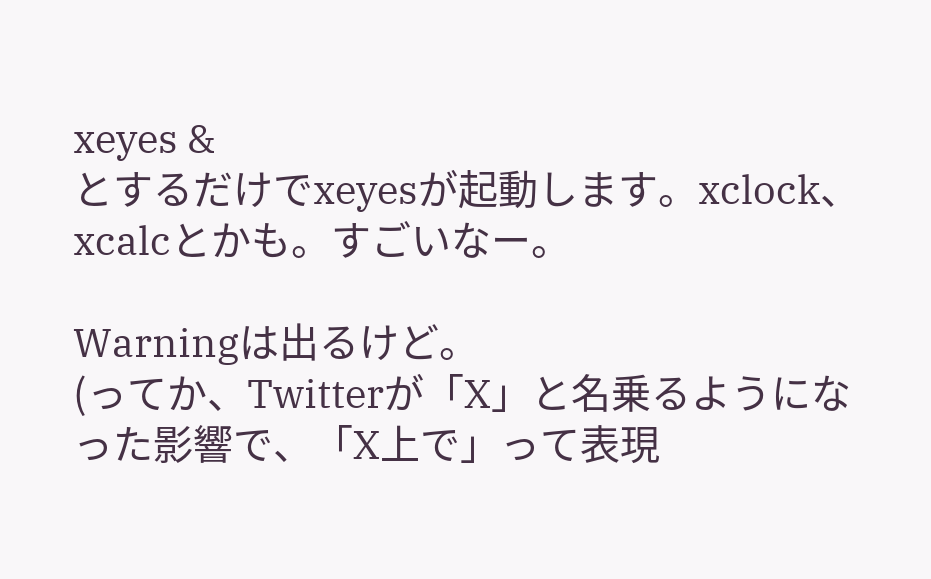xeyes &
とするだけでxeyesが起動します。xclock、xcalcとかも。すごいなー。

Warningは出るけど。
(ってか、Twitterが「X」と名乗るようになった影響で、「X上で」って表現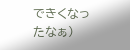できくなったなぁ)